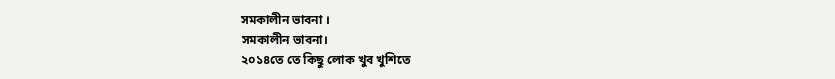সমকালীন ভাবনা ।
সমকালীন ভাবনা।
২০১৪তে তে কিছু লোক খুব খুশিতে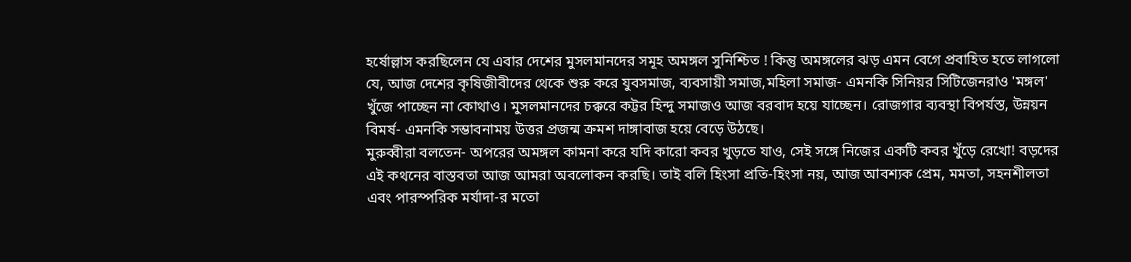হর্ষোল্লাস করছিলেন যে এবার দেশের মুসলমানদের সমূহ অমঙ্গল সুনিশ্চিত ! কিন্তু অমঙ্গলের ঝড় এমন বেগে প্রবাহিত হতে লাগলো যে, আজ দেশের কৃষিজীবীদের থেকে শুরু করে যুবসমাজ, ব্যবসায়ী সমাজ,মহিলা সমাজ- এমনকি সিনিয়র সিটিজেনরাও 'মঙ্গল' খুঁজে পাচ্ছেন না কোথাও। মুসলমানদের চক্করে কট্টর হিন্দু সমাজও আজ বরবাদ হয়ে যাচ্ছেন। রোজগার ব্যবস্থা বিপর্যস্ত, উন্নয়ন বিমর্ষ- এমনকি সম্ভাবনাময় উত্তর প্রজন্ম ক্রমশ দাঙ্গাবাজ হয়ে বেড়ে উঠছে।
মুরুব্বীরা বলতেন- অপরের অমঙ্গল কামনা করে যদি কারো কবর খুড়তে যাও, সেই সঙ্গে নিজের একটি কবর খুঁড়ে রেখো! বড়দের এই কথনের বাস্তবতা আজ আমরা অবলোকন করছি। তাই বলি হিংসা প্রতি-হিংসা নয়, আজ আবশ্যক প্রেম, মমতা, সহনশীলতা এবং পারস্পরিক মর্যাদা-র মতো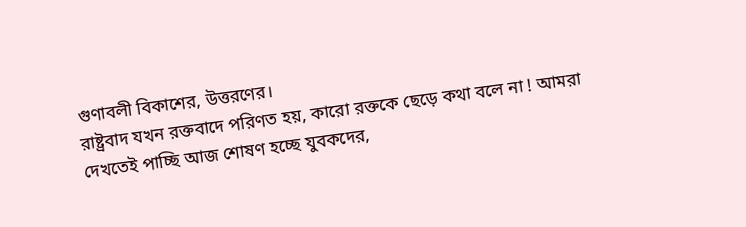গুণাবলী বিকাশের, উত্তরণের।
রাষ্ট্রবাদ যখন রক্তবাদে পরিণত হয়, কারো রক্তকে ছেড়ে কথা বলে না ! আমরা দেখতেই পাচ্ছি আজ শোষণ হচ্ছে যুবকদের,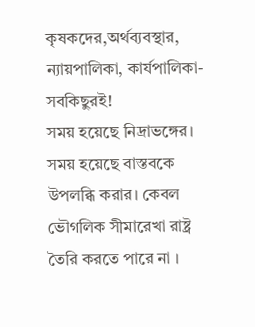কৃষকদের,অর্থব্যবস্থার, ন্যায়পালিকা, কার্যপালিকা- সবকিছুরই!
সময় হয়েছে নিদ্রাভঙ্গের। সময় হয়েছে বাস্তবকে উপলব্ধি করার। কেবল ভৌগলিক সীমারেখা রাষ্ট্র তৈরি করতে পারে না ।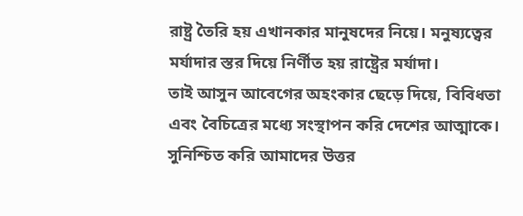রাষ্ট্র তৈরি হয় এখানকার মানুষদের নিয়ে। মনুষ্যত্বের মর্যাদার স্তর দিয়ে নির্ণীত হয় রাষ্ট্রের মর্যাদা।
তাই আসুন আবেগের অহংকার ছেড়ে দিয়ে, বিবিধতা এবং বৈচিত্রের মধ্যে সংস্থাপন করি দেশের আত্মাকে। সুনিশ্চিত করি আমাদের উত্তর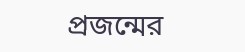প্রজন্মের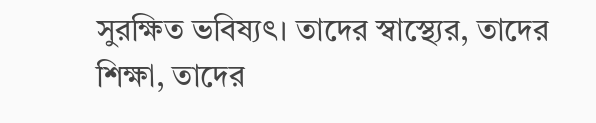সুরক্ষিত ভবিষ্যৎ। তাদের স্বাস্থ্যের, তাদের শিক্ষা, তাদের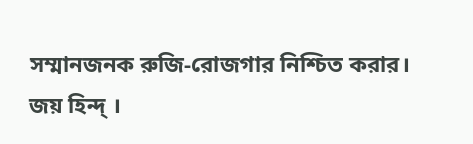সম্মানজনক রুজি-রোজগার নিশ্চিত করার।
জয় হিন্দ্ ।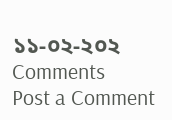১১-০২-২০২
Comments
Post a Comment